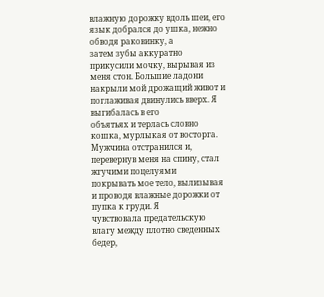влажную дорожку вдоль шеи, его язык добрался до ушка, нежно обводя раковинку, а
затем зубы аккуратно прикусили мочку, вырывая из меня стон. Большие ладони
накрыли мой дрожащий живот и поглаживая двинулись вверх. Я выгибалась в его
объятьях и терлась словно кошка, мурлыкая от восторга.
Мужчина отстранился и, перевернув меня на спину, стал жгучими поцелуями
покрывать мое тело, вылизывая и проводя влажные дорожки от пупка к груди. Я
чувствовала предательскую влагу между плотно сведенных бедер,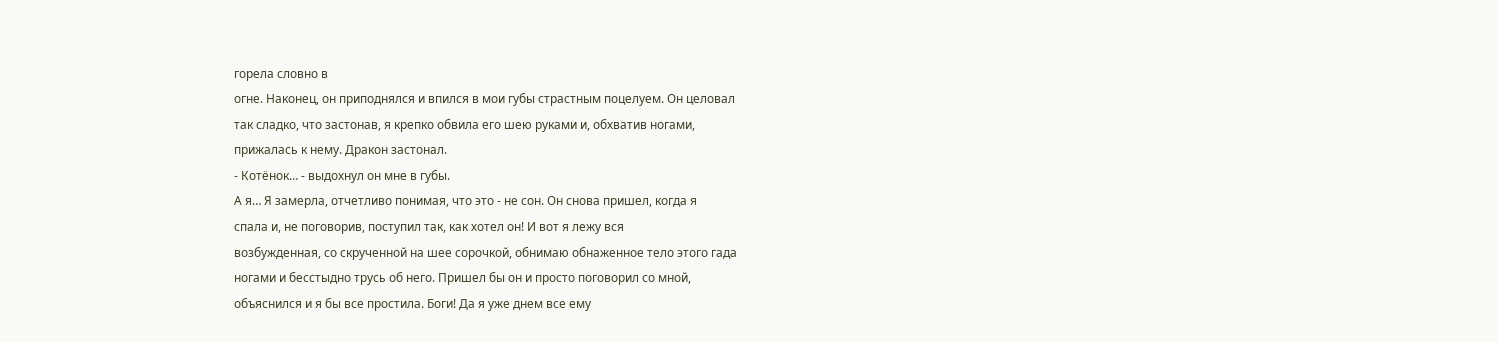горела словно в
огне. Наконец, он приподнялся и впился в мои губы страстным поцелуем. Он целовал
так сладко, что застонав, я крепко обвила его шею руками и, обхватив ногами,
прижалась к нему. Дракон застонал.
- Котёнок… - выдохнул он мне в губы.
А я… Я замерла, отчетливо понимая, что это - не сон. Он снова пришел, когда я
спала и, не поговорив, поступил так, как хотел он! И вот я лежу вся
возбужденная, со скрученной на шее сорочкой, обнимаю обнаженное тело этого гада
ногами и бесстыдно трусь об него. Пришел бы он и просто поговорил со мной,
объяснился и я бы все простила. Боги! Да я уже днем все ему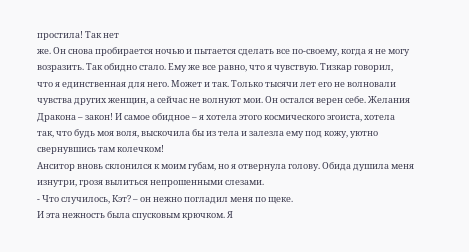простила! Так нет
же. Он снова пробирается ночью и пытается сделать все по-своему, когда я не могу
возразить. Так обидно стало. Ему же все равно, что я чувствую. Тизкар говорил,
что я единственная для него. Может и так. Только тысячи лет его не волновали
чувства других женщин, а сейчас не волнуют мои. Он остался верен себе. Желания
Дракона – закон! И самое обидное – я хотела этого космического эгоиста, хотела
так, что будь моя воля, выскочила бы из тела и залезла ему под кожу, уютно
свернувшись там колечком!
Анситор вновь склонился к моим губам, но я отвернула голову. Обида душила меня
изнутри, грозя вылиться непрошенными слезами.
- Что случилось, Кэт? – он нежно погладил меня по щеке.
И эта нежность была спусковым крючком. Я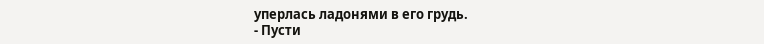уперлась ладонями в его грудь.
- Пусти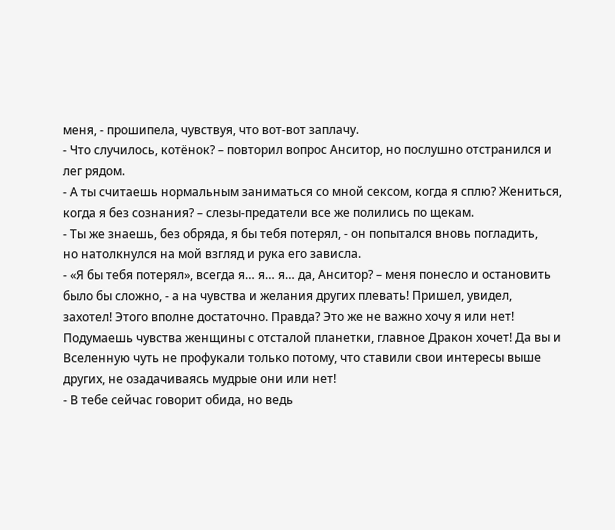меня, - прошипела, чувствуя, что вот-вот заплачу.
- Что случилось, котёнок? – повторил вопрос Анситор, но послушно отстранился и
лег рядом.
- А ты считаешь нормальным заниматься со мной сексом, когда я сплю? Жениться,
когда я без сознания? – слезы-предатели все же полились по щекам.
- Ты же знаешь, без обряда, я бы тебя потерял, - он попытался вновь погладить,
но натолкнулся на мой взгляд и рука его зависла.
- «Я бы тебя потерял», всегда я… я… я… да, Анситор? – меня понесло и остановить
было бы сложно, - а на чувства и желания других плевать! Пришел, увидел,
захотел! Этого вполне достаточно. Правда? Это же не важно хочу я или нет!
Подумаешь чувства женщины с отсталой планетки, главное Дракон хочет! Да вы и
Вселенную чуть не профукали только потому, что ставили свои интересы выше
других, не озадачиваясь мудрые они или нет!
- В тебе сейчас говорит обида, но ведь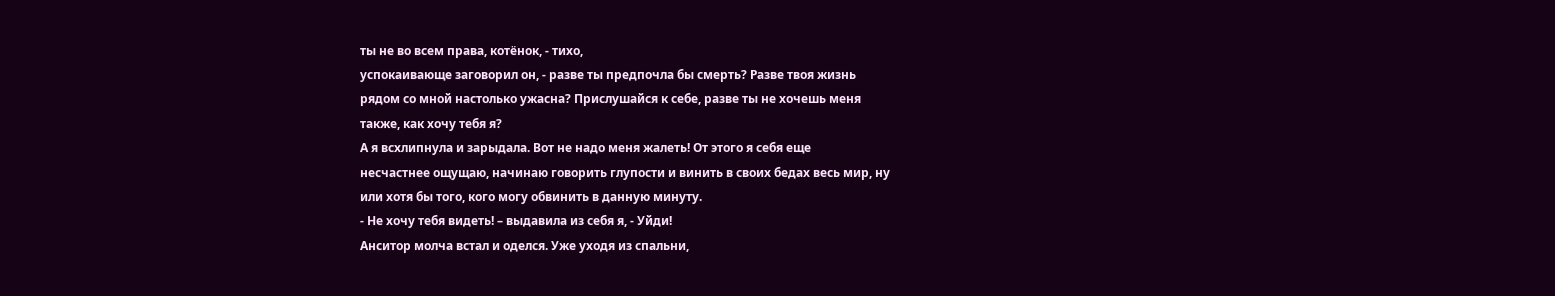ты не во всем права, котёнок, - тихо,
успокаивающе заговорил он, - разве ты предпочла бы смерть? Разве твоя жизнь
рядом со мной настолько ужасна? Прислушайся к себе, разве ты не хочешь меня
также, как хочу тебя я?
А я всхлипнула и зарыдала. Вот не надо меня жалеть! От этого я себя еще
несчастнее ощущаю, начинаю говорить глупости и винить в своих бедах весь мир, ну
или хотя бы того, кого могу обвинить в данную минуту.
- Не хочу тебя видеть! – выдавила из себя я, - Уйди!
Анситор молча встал и оделся. Уже уходя из спальни,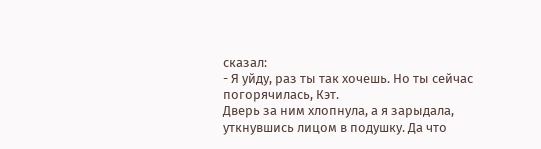сказал:
- Я уйду, раз ты так хочешь. Но ты сейчас погорячилась, Кэт.
Дверь за ним хлопнула, а я зарыдала, уткнувшись лицом в подушку. Да что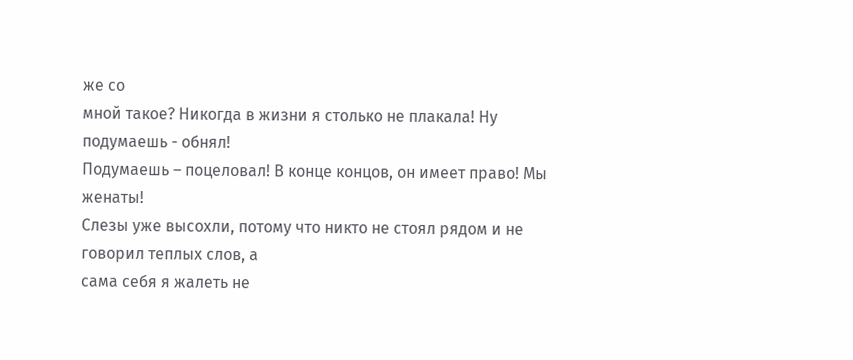же со
мной такое? Никогда в жизни я столько не плакала! Ну подумаешь - обнял!
Подумаешь – поцеловал! В конце концов, он имеет право! Мы женаты!
Слезы уже высохли, потому что никто не стоял рядом и не говорил теплых слов, а
сама себя я жалеть не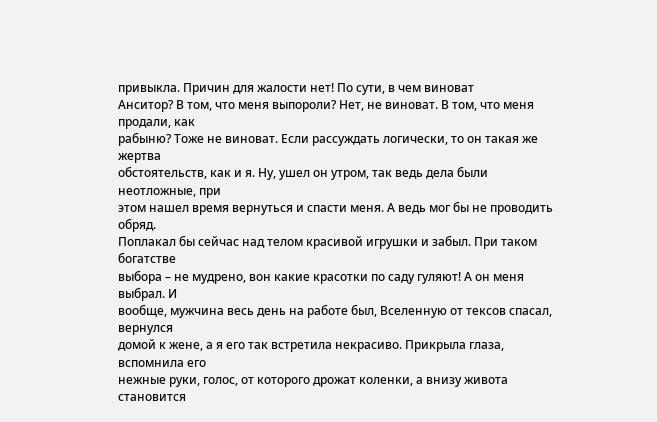привыкла. Причин для жалости нет! По сути, в чем виноват
Анситор? В том, что меня выпороли? Нет, не виноват. В том, что меня продали, как
рабыню? Тоже не виноват. Если рассуждать логически, то он такая же жертва
обстоятельств, как и я. Ну, ушел он утром, так ведь дела были неотложные, при
этом нашел время вернуться и спасти меня. А ведь мог бы не проводить обряд.
Поплакал бы сейчас над телом красивой игрушки и забыл. При таком богатстве
выбора – не мудрено, вон какие красотки по саду гуляют! А он меня выбрал. И
вообще, мужчина весь день на работе был, Вселенную от тексов спасал, вернулся
домой к жене, а я его так встретила некрасиво. Прикрыла глаза, вспомнила его
нежные руки, голос, от которого дрожат коленки, а внизу живота становится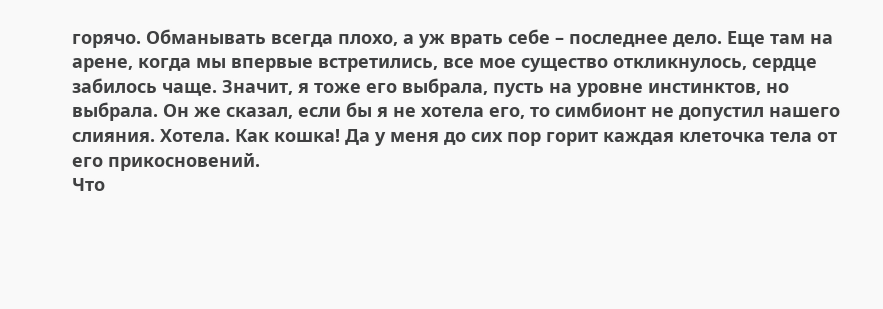горячо. Обманывать всегда плохо, а уж врать себе – последнее дело. Еще там на
арене, когда мы впервые встретились, все мое существо откликнулось, сердце
забилось чаще. Значит, я тоже его выбрала, пусть на уровне инстинктов, но
выбрала. Он же сказал, если бы я не хотела его, то симбионт не допустил нашего
слияния. Хотела. Как кошка! Да у меня до сих пор горит каждая клеточка тела от
его прикосновений.
Что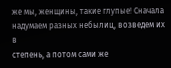же мы, женщины, такие глупые! Сначала надумаем разных небылиц, возведем их в
степень, а потом сами же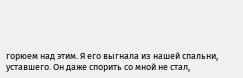горюем над этим. Я его выгнала из нашей спальни,
уставшего. Он даже спорить со мной не стал,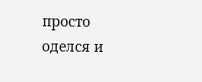просто оделся и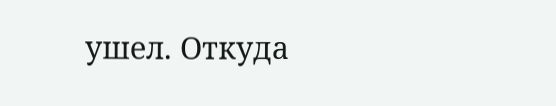ушел. Откуда